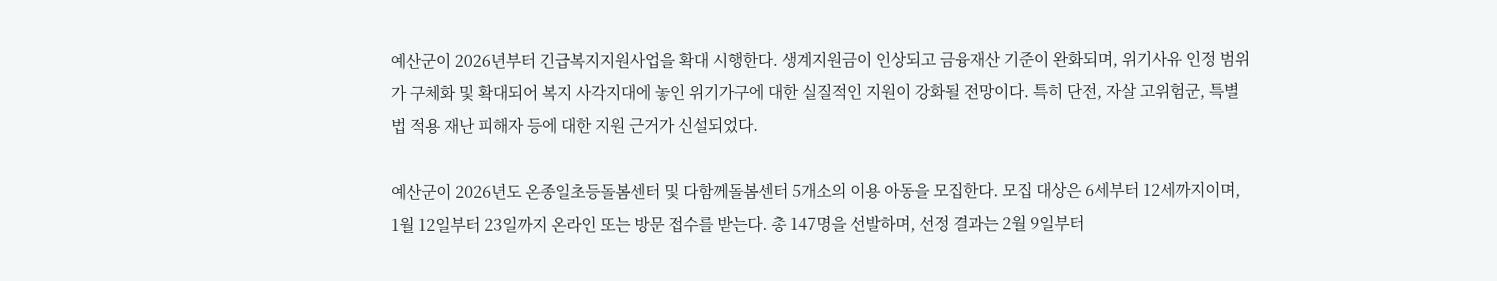예산군이 2026년부터 긴급복지지원사업을 확대 시행한다. 생계지원금이 인상되고 금융재산 기준이 완화되며, 위기사유 인정 범위가 구체화 및 확대되어 복지 사각지대에 놓인 위기가구에 대한 실질적인 지원이 강화될 전망이다. 특히 단전, 자살 고위험군, 특별법 적용 재난 피해자 등에 대한 지원 근거가 신설되었다.

예산군이 2026년도 온종일초등돌봄센터 및 다함께돌봄센터 5개소의 이용 아동을 모집한다. 모집 대상은 6세부터 12세까지이며, 1월 12일부터 23일까지 온라인 또는 방문 접수를 받는다. 총 147명을 선발하며, 선정 결과는 2월 9일부터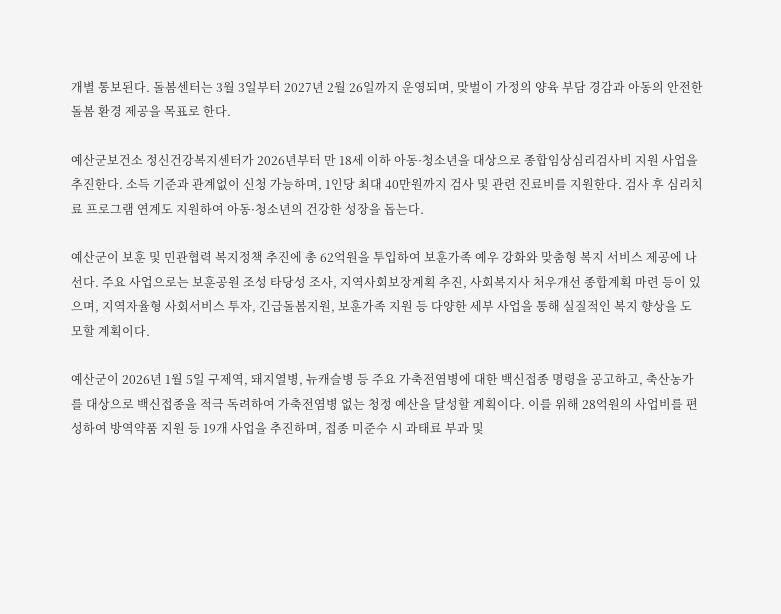개별 통보된다. 돌봄센터는 3월 3일부터 2027년 2월 26일까지 운영되며, 맞벌이 가정의 양육 부담 경감과 아동의 안전한 돌봄 환경 제공을 목표로 한다.

예산군보건소 정신건강복지센터가 2026년부터 만 18세 이하 아동·청소년을 대상으로 종합임상심리검사비 지원 사업을 추진한다. 소득 기준과 관계없이 신청 가능하며, 1인당 최대 40만원까지 검사 및 관련 진료비를 지원한다. 검사 후 심리치료 프로그램 연계도 지원하여 아동·청소년의 건강한 성장을 돕는다.

예산군이 보훈 및 민관협력 복지정책 추진에 총 62억원을 투입하여 보훈가족 예우 강화와 맞춤형 복지 서비스 제공에 나선다. 주요 사업으로는 보훈공원 조성 타당성 조사, 지역사회보장계획 추진, 사회복지사 처우개선 종합계획 마련 등이 있으며, 지역자율형 사회서비스 투자, 긴급돌봄지원, 보훈가족 지원 등 다양한 세부 사업을 통해 실질적인 복지 향상을 도모할 계획이다.

예산군이 2026년 1월 5일 구제역, 돼지열병, 뉴캐슬병 등 주요 가축전염병에 대한 백신접종 명령을 공고하고, 축산농가를 대상으로 백신접종을 적극 독려하여 가축전염병 없는 청정 예산을 달성할 계획이다. 이를 위해 28억원의 사업비를 편성하여 방역약품 지원 등 19개 사업을 추진하며, 접종 미준수 시 과태료 부과 및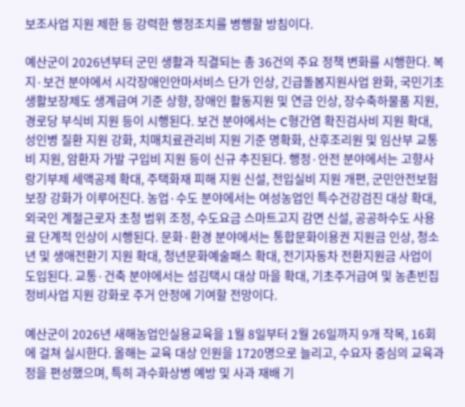보조사업 지원 제한 등 강력한 행정조치를 병행할 방침이다.

예산군이 2026년부터 군민 생활과 직결되는 총 36건의 주요 정책 변화를 시행한다. 복지·보건 분야에서 시각장애인안마서비스 단가 인상, 긴급돌봄지원사업 완화, 국민기초생활보장제도 생계급여 기준 상향, 장애인 활동지원 및 연금 인상, 장수축하물품 지원, 경로당 부식비 지원 등이 시행된다. 보건 분야에서는 C형간염 확진검사비 지원 확대, 성인병 질환 지원 강화, 치매치료관리비 지원 기준 명확화, 산후조리원 및 임산부 교통비 지원, 암환자 가발 구입비 지원 등이 신규 추진된다. 행정·안전 분야에서는 고향사랑기부제 세액공제 확대, 주택화재 피해 지원 신설, 전입실비 지원 개편, 군민안전보험 보장 강화가 이루어진다. 농업·수도 분야에서는 여성농업인 특수건강검진 대상 확대, 외국인 계절근로자 초청 범위 조정, 수도요금 스마트고지 감면 신설, 공공하수도 사용료 단계적 인상이 시행된다. 문화·환경 분야에서는 통합문화이용권 지원금 인상, 청소년 및 생애전환기 지원 확대, 청년문화예술패스 확대, 전기자동차 전환지원금 사업이 도입된다. 교통·건축 분야에서는 섬김택시 대상 마을 확대, 기초주거급여 및 농촌빈집 정비사업 지원 강화로 주거 안정에 기여할 전망이다.

예산군이 2026년 새해농업인실용교육을 1월 8일부터 2월 26일까지 9개 작목, 16회에 걸쳐 실시한다. 올해는 교육 대상 인원을 1720명으로 늘리고, 수요자 중심의 교육과정을 편성했으며, 특히 과수화상병 예방 및 사과 재배 기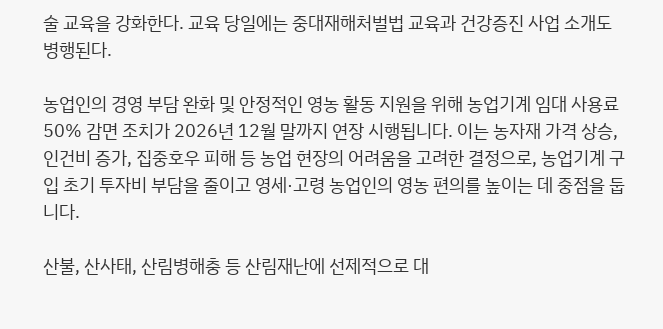술 교육을 강화한다. 교육 당일에는 중대재해처벌법 교육과 건강증진 사업 소개도 병행된다.

농업인의 경영 부담 완화 및 안정적인 영농 활동 지원을 위해 농업기계 임대 사용료 50% 감면 조치가 2026년 12월 말까지 연장 시행됩니다. 이는 농자재 가격 상승, 인건비 증가, 집중호우 피해 등 농업 현장의 어려움을 고려한 결정으로, 농업기계 구입 초기 투자비 부담을 줄이고 영세·고령 농업인의 영농 편의를 높이는 데 중점을 둡니다.

산불, 산사태, 산림병해충 등 산림재난에 선제적으로 대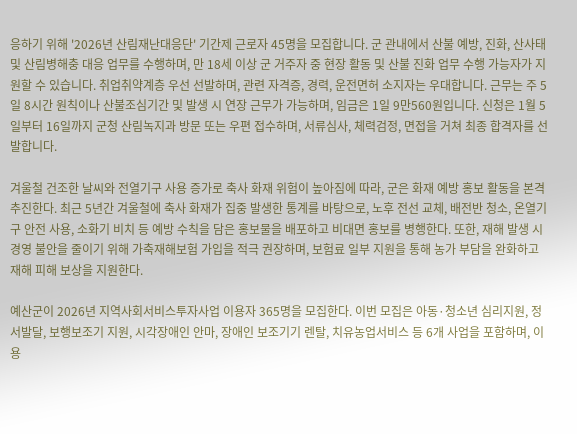응하기 위해 '2026년 산림재난대응단' 기간제 근로자 45명을 모집합니다. 군 관내에서 산불 예방, 진화, 산사태 및 산림병해충 대응 업무를 수행하며, 만 18세 이상 군 거주자 중 현장 활동 및 산불 진화 업무 수행 가능자가 지원할 수 있습니다. 취업취약계층 우선 선발하며, 관련 자격증, 경력, 운전면허 소지자는 우대합니다. 근무는 주 5일 8시간 원칙이나 산불조심기간 및 발생 시 연장 근무가 가능하며, 임금은 1일 9만560원입니다. 신청은 1월 5일부터 16일까지 군청 산림녹지과 방문 또는 우편 접수하며, 서류심사, 체력검정, 면접을 거쳐 최종 합격자를 선발합니다.

겨울철 건조한 날씨와 전열기구 사용 증가로 축사 화재 위험이 높아짐에 따라, 군은 화재 예방 홍보 활동을 본격 추진한다. 최근 5년간 겨울철에 축사 화재가 집중 발생한 통계를 바탕으로, 노후 전선 교체, 배전반 청소, 온열기구 안전 사용, 소화기 비치 등 예방 수칙을 담은 홍보물을 배포하고 비대면 홍보를 병행한다. 또한, 재해 발생 시 경영 불안을 줄이기 위해 가축재해보험 가입을 적극 권장하며, 보험료 일부 지원을 통해 농가 부담을 완화하고 재해 피해 보상을 지원한다.

예산군이 2026년 지역사회서비스투자사업 이용자 365명을 모집한다. 이번 모집은 아동·청소년 심리지원, 정서발달, 보행보조기 지원, 시각장애인 안마, 장애인 보조기기 렌탈, 치유농업서비스 등 6개 사업을 포함하며, 이용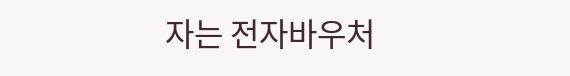자는 전자바우처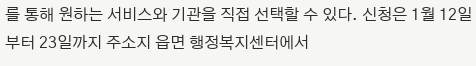를 통해 원하는 서비스와 기관을 직접 선택할 수 있다. 신청은 1월 12일부터 23일까지 주소지 읍면 행정복지센터에서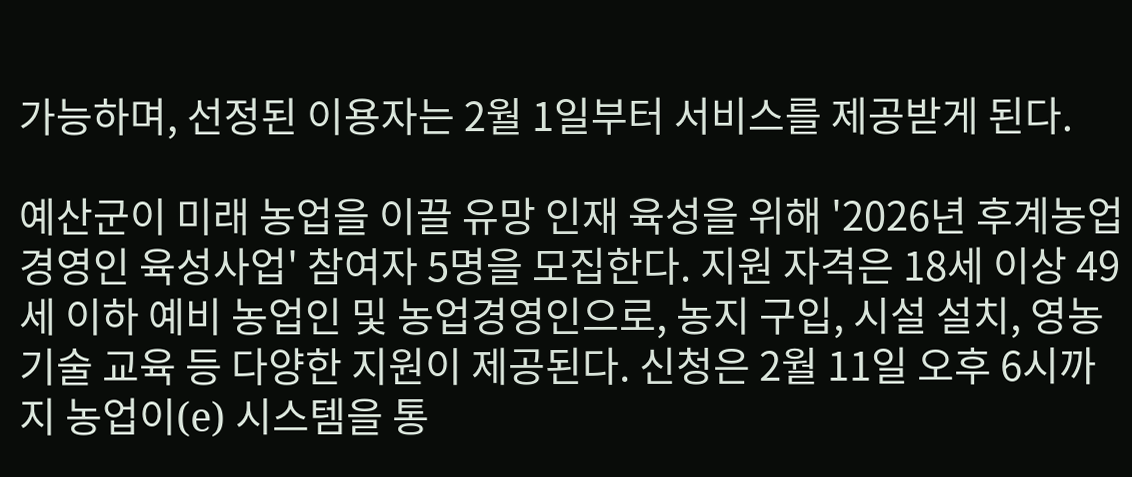가능하며, 선정된 이용자는 2월 1일부터 서비스를 제공받게 된다.

예산군이 미래 농업을 이끌 유망 인재 육성을 위해 '2026년 후계농업경영인 육성사업' 참여자 5명을 모집한다. 지원 자격은 18세 이상 49세 이하 예비 농업인 및 농업경영인으로, 농지 구입, 시설 설치, 영농 기술 교육 등 다양한 지원이 제공된다. 신청은 2월 11일 오후 6시까지 농업이(e) 시스템을 통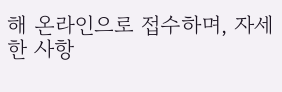해 온라인으로 접수하며, 자세한 사항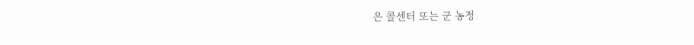은 콜센터 또는 군 농정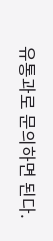유통과로 문의하면 된다.